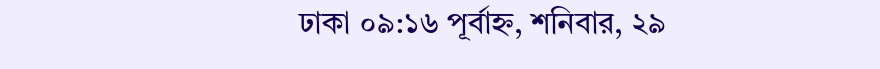ঢাকা ০৯:১৬ পূর্বাহ্ন, শনিবার, ২৯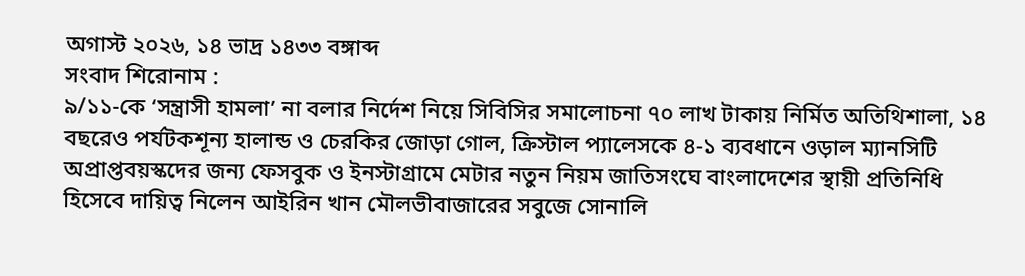অগাস্ট ২০২৬, ১৪ ভাদ্র ১৪৩৩ বঙ্গাব্দ
সংবাদ শিরোনাম :
৯/১১-কে ‘সন্ত্রাসী হামলা’ না বলার নির্দেশ নিয়ে সিবিসির সমালোচনা ৭০ লাখ টাকায় নির্মিত অতিথিশালা, ১৪ বছরেও পর্যটকশূন্য হালান্ড ও চেরকির জোড়া গোল, ক্রিস্টাল প্যালেসকে ৪-১ ব্যবধানে ওড়াল ম্যানসিটি অপ্রাপ্তবয়স্কদের জন্য ফেসবুক ও ইনস্টাগ্রামে মেটার নতুন নিয়ম জাতিসংঘে বাংলাদেশের স্থায়ী প্রতিনিধি হিসেবে দায়িত্ব নিলেন আইরিন খান মৌলভীবাজারের সবুজে সোনালি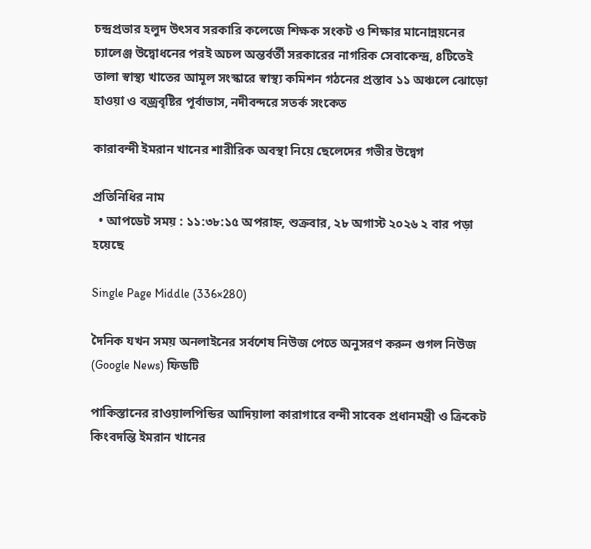চন্দ্রপ্রভার হলুদ উৎসব সরকারি কলেজে শিক্ষক সংকট ও শিক্ষার মানোন্নয়নের চ্যালেঞ্জ উদ্বোধনের পরই অচল অন্তর্বর্তী সরকারের নাগরিক সেবাকেন্দ্র, ৪টিতেই তালা স্বাস্থ্য খাতের আমূল সংস্কারে স্বাস্থ্য কমিশন গঠনের প্রস্তাব ১১ অঞ্চলে ঝোড়ো হাওয়া ও বজ্রবৃষ্টির পূর্বাভাস, নদীবন্দরে সতর্ক সংকেত

কারাবন্দী ইমরান খানের শারীরিক অবস্থা নিয়ে ছেলেদের গভীর উদ্বেগ

প্রতিনিধির নাম
  • আপডেট সময় : ১১:৩৮:১৫ অপরাহ্ন, শুক্রবার, ২৮ অগাস্ট ২০২৬ ২ বার পড়া হয়েছে

Single Page Middle (336×280)

দৈনিক যখন সময় অনলাইনের সর্বশেষ নিউজ পেতে অনুসরণ করুন গুগল নিউজ (Google News) ফিডটি

পাকিস্তানের রাওয়ালপিন্ডির আদিয়ালা কারাগারে বন্দী সাবেক প্রধানমন্ত্রী ও ক্রিকেট কিংবদন্তি ইমরান খানের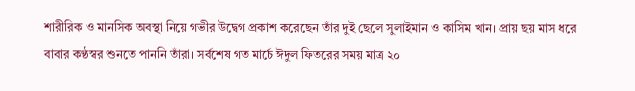শারীরিক ও মানসিক অবস্থা নিয়ে গভীর উদ্বেগ প্রকাশ করেছেন তাঁর দুই ছেলে সুলাইমান ও কাসিম খান। প্রায় ছয় মাস ধরে বাবার কণ্ঠস্বর শুনতে পাননি তাঁরা। সর্বশেষ গত মার্চে ঈদুল ফিতরের সময় মাত্র ২০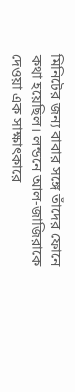মিনিটের জন্য বাবার সঙ্গে তাঁদের ফোনে কথা হয়েছিল। লন্ডনে আল-জাজিরাকে দেওয়া এক সাক্ষাৎকারে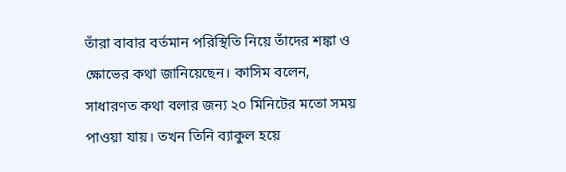তাঁরা বাবার বর্তমান পরিস্থিতি নিয়ে তাঁদের শঙ্কা ও ক্ষোভের কথা জানিয়েছেন। কাসিম বলেন, সাধারণত কথা বলার জন্য ২০ মিনিটের মতো সময় পাওয়া যায়। তখন তিনি ব্যাকুল হয়ে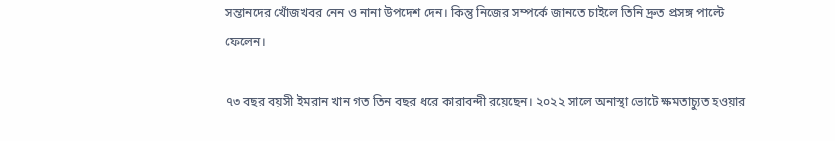সন্তানদের খোঁজখবর নেন ও নানা উপদেশ দেন। কিন্তু নিজের সম্পর্কে জানতে চাইলে তিনি দ্রুত প্রসঙ্গ পাল্টে ফেলেন।

৭৩ বছর বয়সী ইমরান খান গত তিন বছর ধরে কারাবন্দী রয়েছেন। ২০২২ সালে অনাস্থা ভোটে ক্ষমতাচ্যুত হওয়ার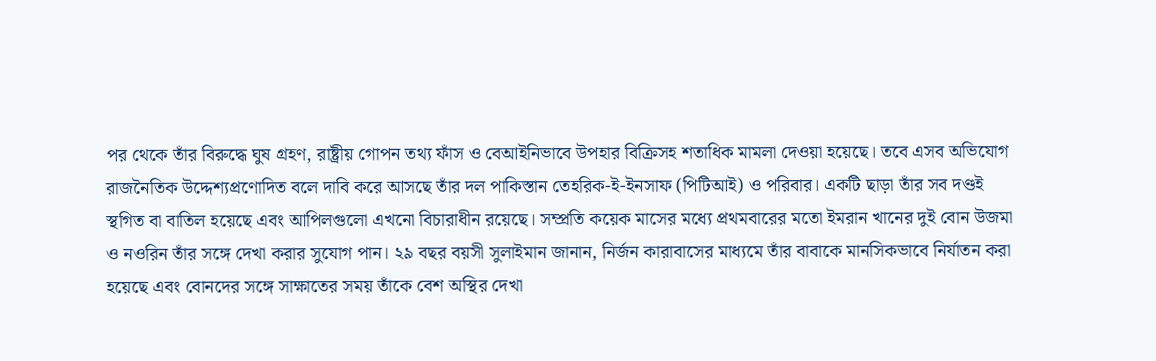পর থেকে তাঁর বিরুদ্ধে ঘুষ গ্রহণ, রাষ্ট্রীয় গোপন তথ্য ফাঁস ও বেআইনিভাবে উপহার বিক্রিসহ শতাধিক মামলা দেওয়া হয়েছে। তবে এসব অভিযোগ রাজনৈতিক উদ্দেশ্যপ্রণোদিত বলে দাবি করে আসছে তাঁর দল পাকিস্তান তেহরিক-ই-ইনসাফ (পিটিআই) ও পরিবার। একটি ছাড়া তাঁর সব দণ্ডই স্থগিত বা বাতিল হয়েছে এবং আপিলগুলো এখনো বিচারাধীন রয়েছে। সম্প্রতি কয়েক মাসের মধ্যে প্রথমবারের মতো ইমরান খানের দুই বোন উজমা ও নওরিন তাঁর সঙ্গে দেখা করার সুযোগ পান। ২৯ বছর বয়সী সুলাইমান জানান, নির্জন কারাবাসের মাধ্যমে তাঁর বাবাকে মানসিকভাবে নির্যাতন করা হয়েছে এবং বোনদের সঙ্গে সাক্ষাতের সময় তাঁকে বেশ অস্থির দেখা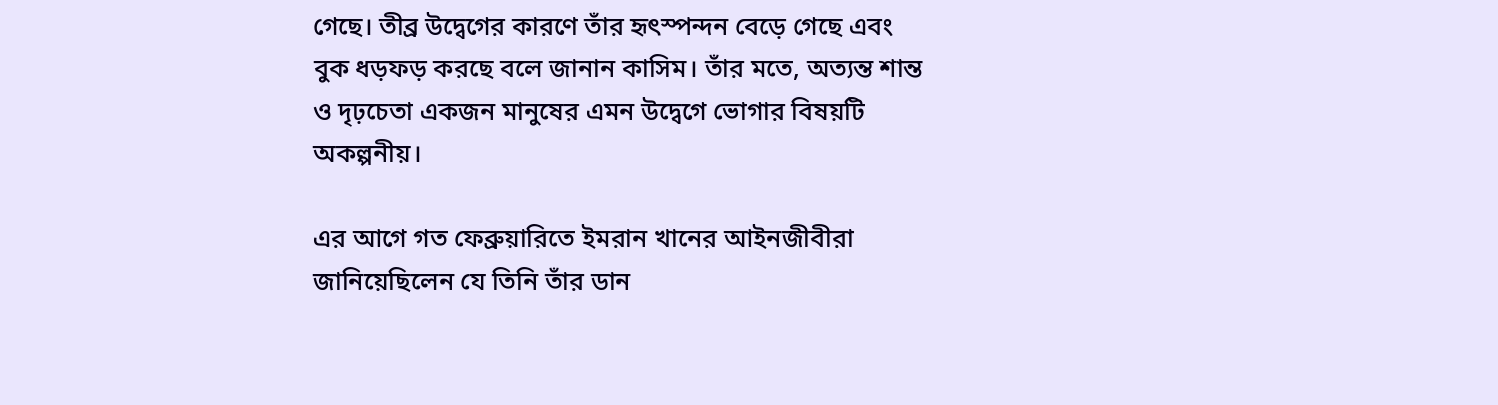গেছে। তীব্র উদ্বেগের কারণে তাঁর হৃৎস্পন্দন বেড়ে গেছে এবং বুক ধড়ফড় করছে বলে জানান কাসিম। তাঁর মতে, অত্যন্ত শান্ত ও দৃঢ়চেতা একজন মানুষের এমন উদ্বেগে ভোগার বিষয়টি অকল্পনীয়।

এর আগে গত ফেব্রুয়ারিতে ইমরান খানের আইনজীবীরা জানিয়েছিলেন যে তিনি তাঁর ডান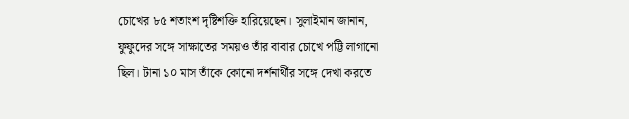চোখের ৮৫ শতাংশ দৃষ্টিশক্তি হারিয়েছেন। সুলাইমান জানান, ফুফুদের সঙ্গে সাক্ষাতের সময়ও তাঁর বাবার চোখে পট্টি লাগানো ছিল। টানা ১০ মাস তাঁকে কোনো দর্শনার্থীর সঙ্গে দেখা করতে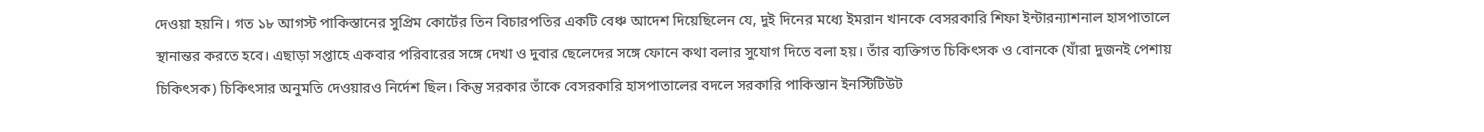দেওয়া হয়নি। গত ১৮ আগস্ট পাকিস্তানের সুপ্রিম কোর্টের তিন বিচারপতির একটি বেঞ্চ আদেশ দিয়েছিলেন যে, দুই দিনের মধ্যে ইমরান খানকে বেসরকারি শিফা ইন্টারন্যাশনাল হাসপাতালে স্থানান্তর করতে হবে। এছাড়া সপ্তাহে একবার পরিবারের সঙ্গে দেখা ও দুবার ছেলেদের সঙ্গে ফোনে কথা বলার সুযোগ দিতে বলা হয়। তাঁর ব্যক্তিগত চিকিৎসক ও বোনকে (যাঁরা দুজনই পেশায় চিকিৎসক) চিকিৎসার অনুমতি দেওয়ারও নির্দেশ ছিল। কিন্তু সরকার তাঁকে বেসরকারি হাসপাতালের বদলে সরকারি পাকিস্তান ইনস্টিটিউট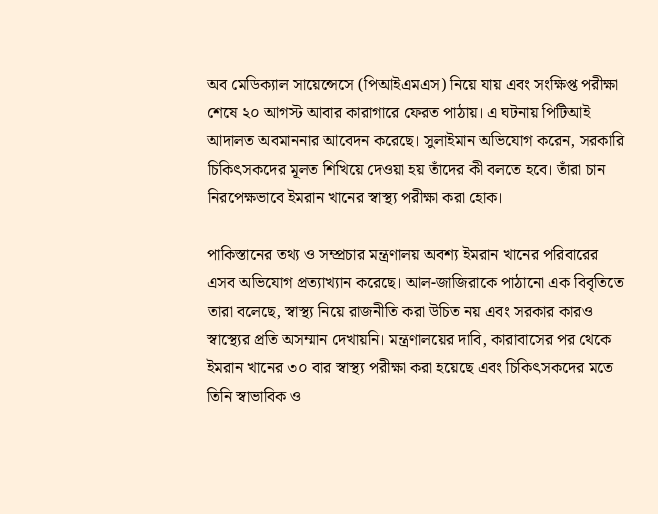অব মেডিক্যাল সায়েন্সেসে (পিআইএমএস) নিয়ে যায় এবং সংক্ষিপ্ত পরীক্ষা শেষে ২০ আগস্ট আবার কারাগারে ফেরত পাঠায়। এ ঘটনায় পিটিআই আদালত অবমাননার আবেদন করেছে। সুলাইমান অভিযোগ করেন, সরকারি চিকিৎসকদের মূলত শিখিয়ে দেওয়া হয় তাঁদের কী বলতে হবে। তাঁরা চান নিরপেক্ষভাবে ইমরান খানের স্বাস্থ্য পরীক্ষা করা হোক।

পাকিস্তানের তথ্য ও সম্প্রচার মন্ত্রণালয় অবশ্য ইমরান খানের পরিবারের এসব অভিযোগ প্রত্যাখ্যান করেছে। আল-জাজিরাকে পাঠানো এক বিবৃতিতে তারা বলেছে, স্বাস্থ্য নিয়ে রাজনীতি করা উচিত নয় এবং সরকার কারও স্বাস্থ্যের প্রতি অসম্মান দেখায়নি। মন্ত্রণালয়ের দাবি, কারাবাসের পর থেকে ইমরান খানের ৩০ বার স্বাস্থ্য পরীক্ষা করা হয়েছে এবং চিকিৎসকদের মতে তিনি স্বাভাবিক ও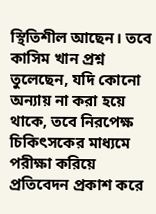স্থিতিশীল আছেন। তবে কাসিম খান প্রশ্ন তুলেছেন, যদি কোনো অন্যায় না করা হয়ে থাকে, তবে নিরপেক্ষ চিকিৎসকের মাধ্যমে পরীক্ষা করিয়ে প্রতিবেদন প্রকাশ করে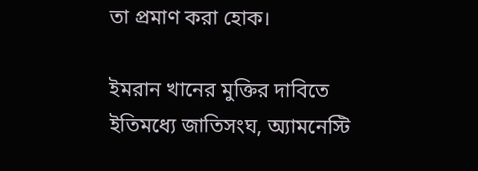তা প্রমাণ করা হোক।

ইমরান খানের মুক্তির দাবিতে ইতিমধ্যে জাতিসংঘ, অ্যামনেস্টি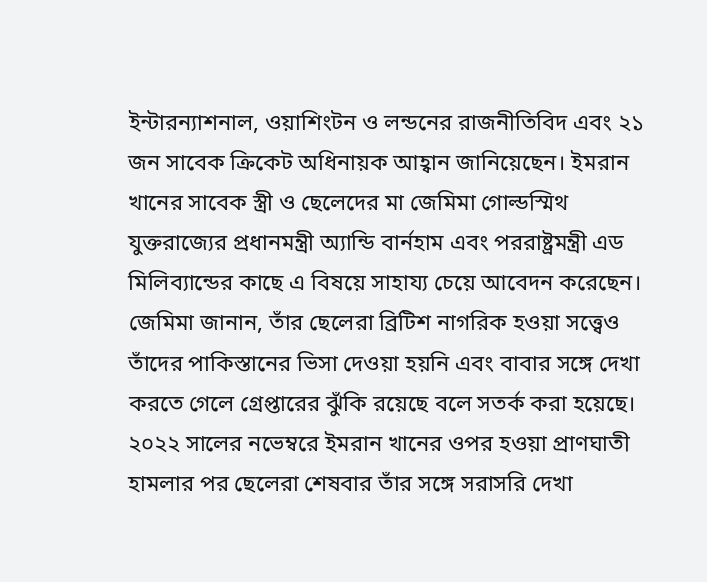ইন্টারন্যাশনাল, ওয়াশিংটন ও লন্ডনের রাজনীতিবিদ এবং ২১ জন সাবেক ক্রিকেট অধিনায়ক আহ্বান জানিয়েছেন। ইমরান খানের সাবেক স্ত্রী ও ছেলেদের মা জেমিমা গোল্ডস্মিথ যুক্তরাজ্যের প্রধানমন্ত্রী অ্যান্ডি বার্নহাম এবং পররাষ্ট্রমন্ত্রী এড মিলিব্যান্ডের কাছে এ বিষয়ে সাহায্য চেয়ে আবেদন করেছেন। জেমিমা জানান, তাঁর ছেলেরা ব্রিটিশ নাগরিক হওয়া সত্ত্বেও তাঁদের পাকিস্তানের ভিসা দেওয়া হয়নি এবং বাবার সঙ্গে দেখা করতে গেলে গ্রেপ্তারের ঝুঁকি রয়েছে বলে সতর্ক করা হয়েছে। ২০২২ সালের নভেম্বরে ইমরান খানের ওপর হওয়া প্রাণঘাতী হামলার পর ছেলেরা শেষবার তাঁর সঙ্গে সরাসরি দেখা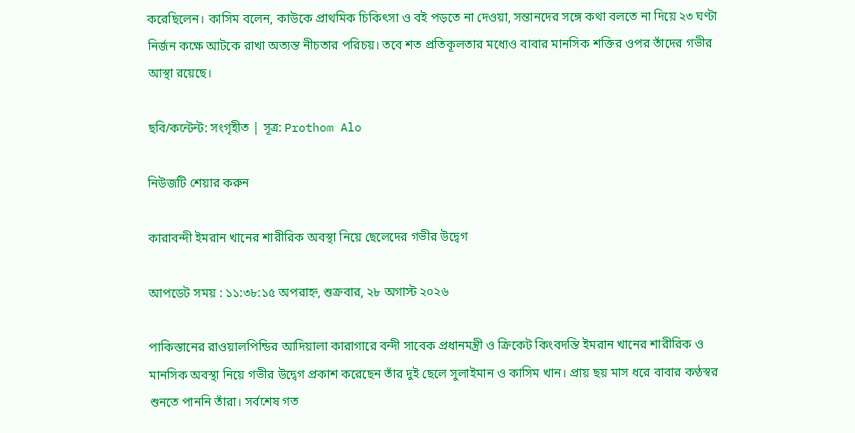করেছিলেন। কাসিম বলেন, কাউকে প্রাথমিক চিকিৎসা ও বই পড়তে না দেওয়া, সন্তানদের সঙ্গে কথা বলতে না দিয়ে ২৩ ঘণ্টা নির্জন কক্ষে আটকে রাখা অত্যন্ত নীচতার পরিচয়। তবে শত প্রতিকূলতার মধ্যেও বাবার মানসিক শক্তির ওপর তাঁদের গভীর আস্থা রয়েছে।

ছবি/কন্টেন্ট: সংগৃহীত | সূত্র: Prothom Alo

নিউজটি শেয়ার করুন

কারাবন্দী ইমরান খানের শারীরিক অবস্থা নিয়ে ছেলেদের গভীর উদ্বেগ

আপডেট সময় : ১১:৩৮:১৫ অপরাহ্ন, শুক্রবার, ২৮ অগাস্ট ২০২৬

পাকিস্তানের রাওয়ালপিন্ডির আদিয়ালা কারাগারে বন্দী সাবেক প্রধানমন্ত্রী ও ক্রিকেট কিংবদন্তি ইমরান খানের শারীরিক ও মানসিক অবস্থা নিয়ে গভীর উদ্বেগ প্রকাশ করেছেন তাঁর দুই ছেলে সুলাইমান ও কাসিম খান। প্রায় ছয় মাস ধরে বাবার কণ্ঠস্বর শুনতে পাননি তাঁরা। সর্বশেষ গত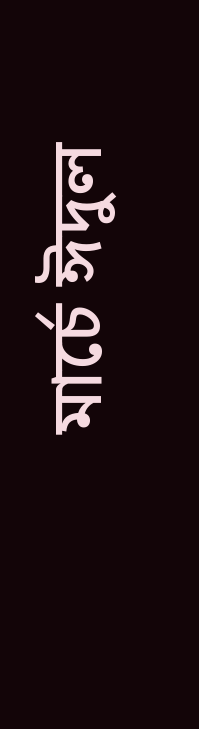মার্চে ঈদুল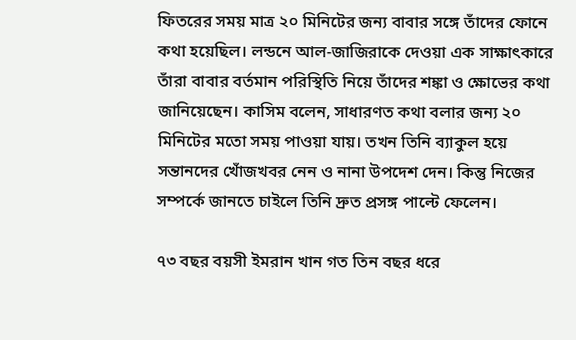ফিতরের সময় মাত্র ২০ মিনিটের জন্য বাবার সঙ্গে তাঁদের ফোনে কথা হয়েছিল। লন্ডনে আল-জাজিরাকে দেওয়া এক সাক্ষাৎকারে তাঁরা বাবার বর্তমান পরিস্থিতি নিয়ে তাঁদের শঙ্কা ও ক্ষোভের কথা জানিয়েছেন। কাসিম বলেন, সাধারণত কথা বলার জন্য ২০ মিনিটের মতো সময় পাওয়া যায়। তখন তিনি ব্যাকুল হয়ে সন্তানদের খোঁজখবর নেন ও নানা উপদেশ দেন। কিন্তু নিজের সম্পর্কে জানতে চাইলে তিনি দ্রুত প্রসঙ্গ পাল্টে ফেলেন।

৭৩ বছর বয়সী ইমরান খান গত তিন বছর ধরে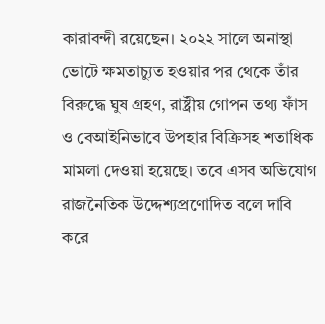কারাবন্দী রয়েছেন। ২০২২ সালে অনাস্থা ভোটে ক্ষমতাচ্যুত হওয়ার পর থেকে তাঁর বিরুদ্ধে ঘুষ গ্রহণ, রাষ্ট্রীয় গোপন তথ্য ফাঁস ও বেআইনিভাবে উপহার বিক্রিসহ শতাধিক মামলা দেওয়া হয়েছে। তবে এসব অভিযোগ রাজনৈতিক উদ্দেশ্যপ্রণোদিত বলে দাবি করে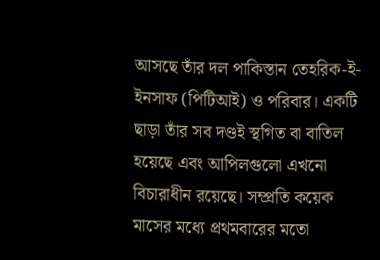আসছে তাঁর দল পাকিস্তান তেহরিক-ই-ইনসাফ (পিটিআই) ও পরিবার। একটি ছাড়া তাঁর সব দণ্ডই স্থগিত বা বাতিল হয়েছে এবং আপিলগুলো এখনো বিচারাধীন রয়েছে। সম্প্রতি কয়েক মাসের মধ্যে প্রথমবারের মতো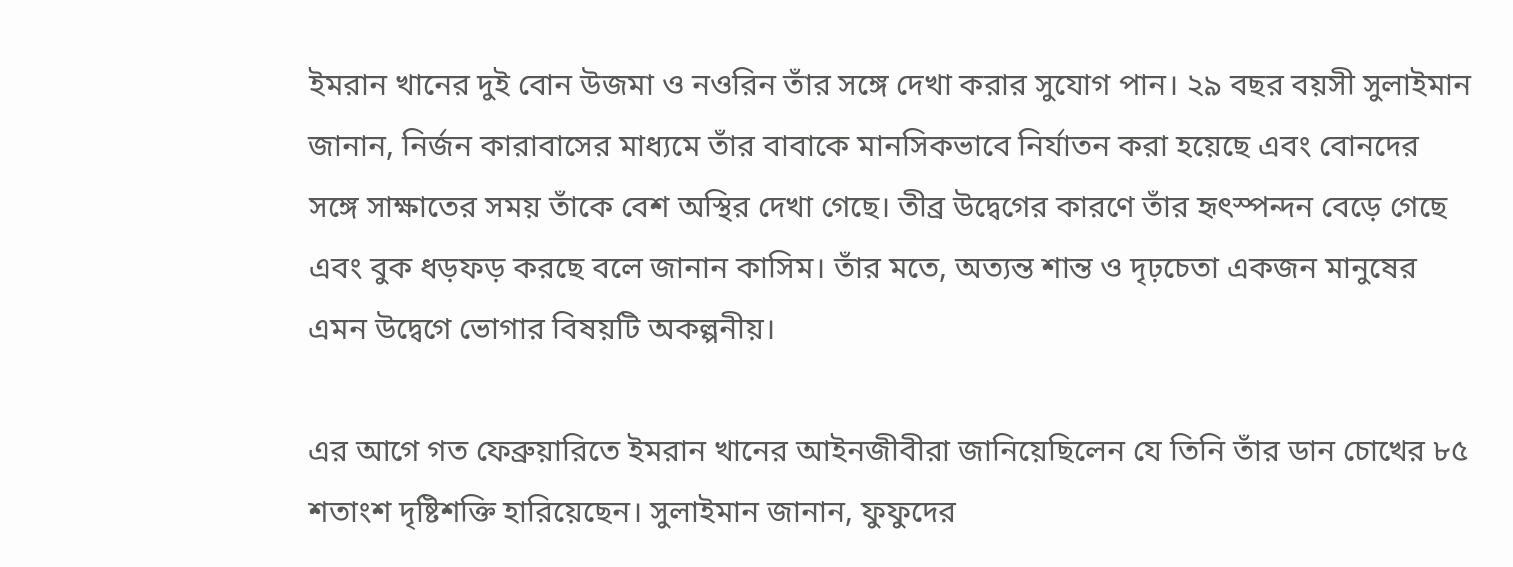ইমরান খানের দুই বোন উজমা ও নওরিন তাঁর সঙ্গে দেখা করার সুযোগ পান। ২৯ বছর বয়সী সুলাইমান জানান, নির্জন কারাবাসের মাধ্যমে তাঁর বাবাকে মানসিকভাবে নির্যাতন করা হয়েছে এবং বোনদের সঙ্গে সাক্ষাতের সময় তাঁকে বেশ অস্থির দেখা গেছে। তীব্র উদ্বেগের কারণে তাঁর হৃৎস্পন্দন বেড়ে গেছে এবং বুক ধড়ফড় করছে বলে জানান কাসিম। তাঁর মতে, অত্যন্ত শান্ত ও দৃঢ়চেতা একজন মানুষের এমন উদ্বেগে ভোগার বিষয়টি অকল্পনীয়।

এর আগে গত ফেব্রুয়ারিতে ইমরান খানের আইনজীবীরা জানিয়েছিলেন যে তিনি তাঁর ডান চোখের ৮৫ শতাংশ দৃষ্টিশক্তি হারিয়েছেন। সুলাইমান জানান, ফুফুদের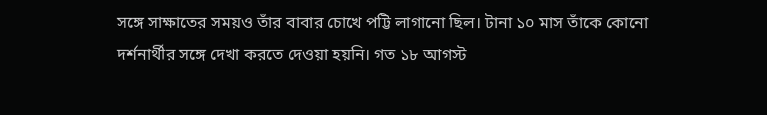সঙ্গে সাক্ষাতের সময়ও তাঁর বাবার চোখে পট্টি লাগানো ছিল। টানা ১০ মাস তাঁকে কোনো দর্শনার্থীর সঙ্গে দেখা করতে দেওয়া হয়নি। গত ১৮ আগস্ট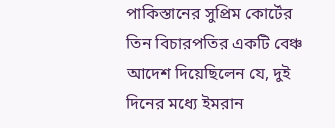পাকিস্তানের সুপ্রিম কোর্টের তিন বিচারপতির একটি বেঞ্চ আদেশ দিয়েছিলেন যে, দুই দিনের মধ্যে ইমরান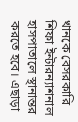খানকে বেসরকারি শিফা ইন্টারন্যাশনাল হাসপাতালে স্থানান্তর করতে হবে। এছাড়া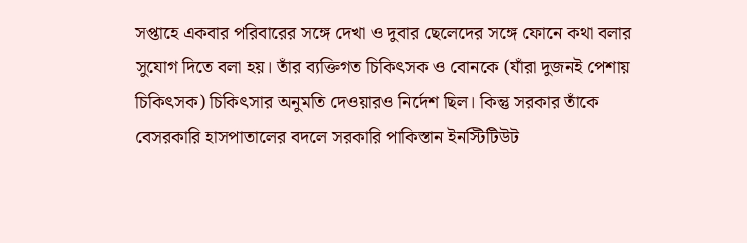সপ্তাহে একবার পরিবারের সঙ্গে দেখা ও দুবার ছেলেদের সঙ্গে ফোনে কথা বলার সুযোগ দিতে বলা হয়। তাঁর ব্যক্তিগত চিকিৎসক ও বোনকে (যাঁরা দুজনই পেশায় চিকিৎসক) চিকিৎসার অনুমতি দেওয়ারও নির্দেশ ছিল। কিন্তু সরকার তাঁকে বেসরকারি হাসপাতালের বদলে সরকারি পাকিস্তান ইনস্টিটিউট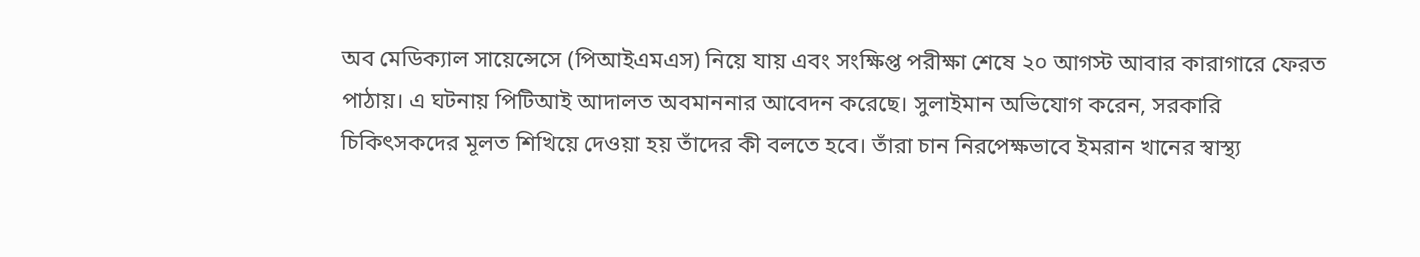অব মেডিক্যাল সায়েন্সেসে (পিআইএমএস) নিয়ে যায় এবং সংক্ষিপ্ত পরীক্ষা শেষে ২০ আগস্ট আবার কারাগারে ফেরত পাঠায়। এ ঘটনায় পিটিআই আদালত অবমাননার আবেদন করেছে। সুলাইমান অভিযোগ করেন, সরকারি চিকিৎসকদের মূলত শিখিয়ে দেওয়া হয় তাঁদের কী বলতে হবে। তাঁরা চান নিরপেক্ষভাবে ইমরান খানের স্বাস্থ্য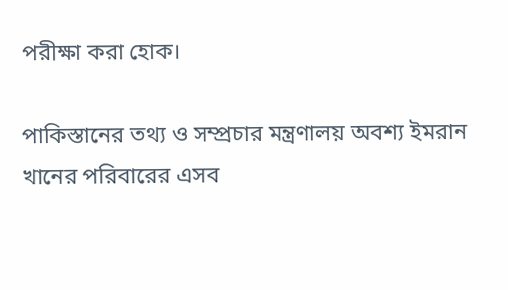পরীক্ষা করা হোক।

পাকিস্তানের তথ্য ও সম্প্রচার মন্ত্রণালয় অবশ্য ইমরান খানের পরিবারের এসব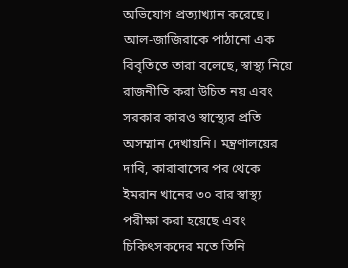অভিযোগ প্রত্যাখ্যান করেছে। আল-জাজিরাকে পাঠানো এক বিবৃতিতে তারা বলেছে, স্বাস্থ্য নিয়ে রাজনীতি করা উচিত নয় এবং সরকার কারও স্বাস্থ্যের প্রতি অসম্মান দেখায়নি। মন্ত্রণালয়ের দাবি, কারাবাসের পর থেকে ইমরান খানের ৩০ বার স্বাস্থ্য পরীক্ষা করা হয়েছে এবং চিকিৎসকদের মতে তিনি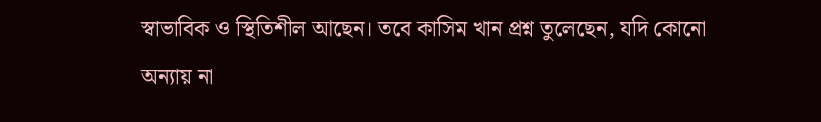স্বাভাবিক ও স্থিতিশীল আছেন। তবে কাসিম খান প্রশ্ন তুলেছেন, যদি কোনো অন্যায় না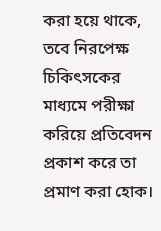করা হয়ে থাকে, তবে নিরপেক্ষ চিকিৎসকের মাধ্যমে পরীক্ষা করিয়ে প্রতিবেদন প্রকাশ করে তা প্রমাণ করা হোক।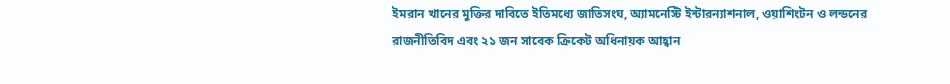ইমরান খানের মুক্তির দাবিতে ইতিমধ্যে জাতিসংঘ, অ্যামনেস্টি ইন্টারন্যাশনাল, ওয়াশিংটন ও লন্ডনের রাজনীতিবিদ এবং ২১ জন সাবেক ক্রিকেট অধিনায়ক আহ্বান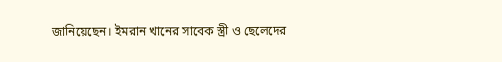জানিয়েছেন। ইমরান খানের সাবেক স্ত্রী ও ছেলেদের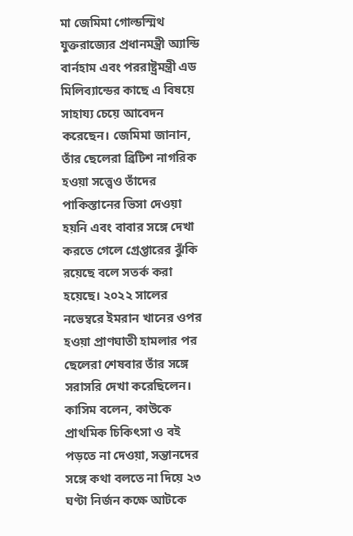মা জেমিমা গোল্ডস্মিথ যুক্তরাজ্যের প্রধানমন্ত্রী অ্যান্ডি বার্নহাম এবং পররাষ্ট্রমন্ত্রী এড মিলিব্যান্ডের কাছে এ বিষয়ে সাহায্য চেয়ে আবেদন করেছেন। জেমিমা জানান, তাঁর ছেলেরা ব্রিটিশ নাগরিক হওয়া সত্ত্বেও তাঁদের পাকিস্তানের ভিসা দেওয়া হয়নি এবং বাবার সঙ্গে দেখা করতে গেলে গ্রেপ্তারের ঝুঁকি রয়েছে বলে সতর্ক করা হয়েছে। ২০২২ সালের নভেম্বরে ইমরান খানের ওপর হওয়া প্রাণঘাতী হামলার পর ছেলেরা শেষবার তাঁর সঙ্গে সরাসরি দেখা করেছিলেন। কাসিম বলেন, কাউকে প্রাথমিক চিকিৎসা ও বই পড়তে না দেওয়া, সন্তানদের সঙ্গে কথা বলতে না দিয়ে ২৩ ঘণ্টা নির্জন কক্ষে আটকে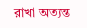রাখা অত্যন্ত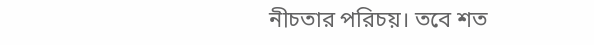নীচতার পরিচয়। তবে শত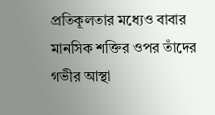প্রতিকূলতার মধ্যেও বাবার মানসিক শক্তির ওপর তাঁদের গভীর আস্থা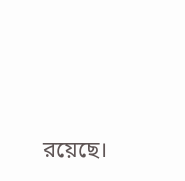রয়েছে।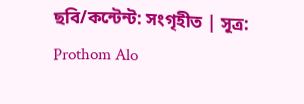ছবি/কন্টেন্ট: সংগৃহীত | সূত্র: Prothom Alo